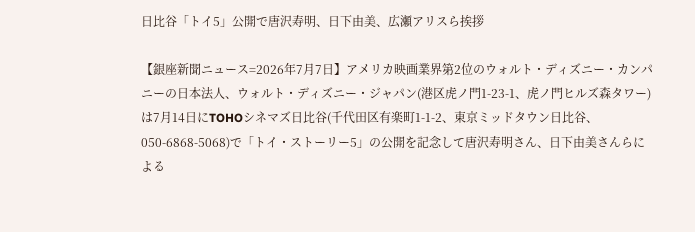日比谷「トイ5」公開で唐沢寿明、日下由美、広瀬アリスら挨拶

【銀座新聞ニュース=2026年7月7日】アメリカ映画業界第2位のウォルト・ディズニー・カンパニーの日本法人、ウォルト・ディズニー・ジャパン(港区虎ノ門1-23-1、虎ノ門ヒルズ森タワー)は7月14日にTOHOシネマズ日比谷(千代田区有楽町1-1-2、東京ミッドタウン日比谷、050-6868-5068)で「トイ・ストーリー5」の公開を記念して唐沢寿明さん、日下由美さんらによる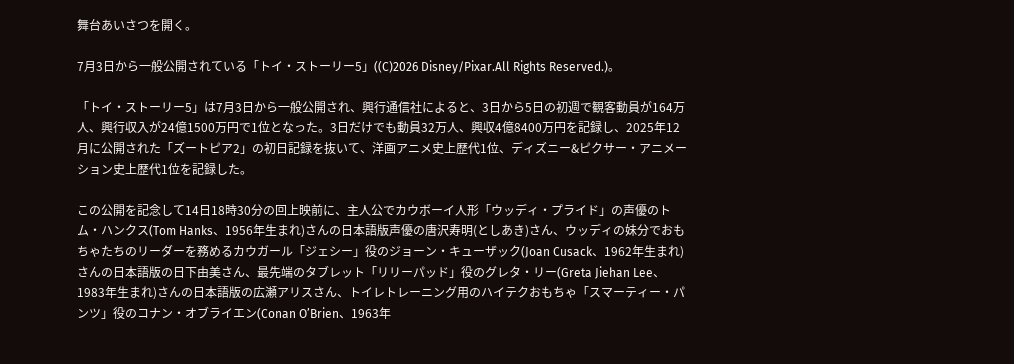舞台あいさつを開く。

7月3日から一般公開されている「トイ・ストーリー5」((C)2026 Disney/Pixar.All Rights Reserved.)。

「トイ・ストーリー5」は7月3日から一般公開され、興行通信社によると、3日から5日の初週で観客動員が164万人、興行収入が24億1500万円で1位となった。3日だけでも動員32万人、興収4億8400万円を記録し、2025年12月に公開された「ズートピア2」の初日記録を抜いて、洋画アニメ史上歴代1位、ディズニー&ピクサー・アニメーション史上歴代1位を記録した。

この公開を記念して14日18時30分の回上映前に、主人公でカウボーイ人形「ウッディ・プライド」の声優のトム・ハンクス(Tom Hanks、1956年生まれ)さんの日本語版声優の唐沢寿明(としあき)さん、ウッディの妹分でおもちゃたちのリーダーを務めるカウガール「ジェシー」役のジョーン・キューザック(Joan Cusack、1962年生まれ)さんの日本語版の日下由美さん、最先端のタブレット「リリーパッド」役のグレタ・リー(Greta Jiehan Lee、1983年生まれ)さんの日本語版の広瀬アリスさん、トイレトレーニング用のハイテクおもちゃ「スマーティー・パンツ」役のコナン・オブライエン(Conan O’Brien、1963年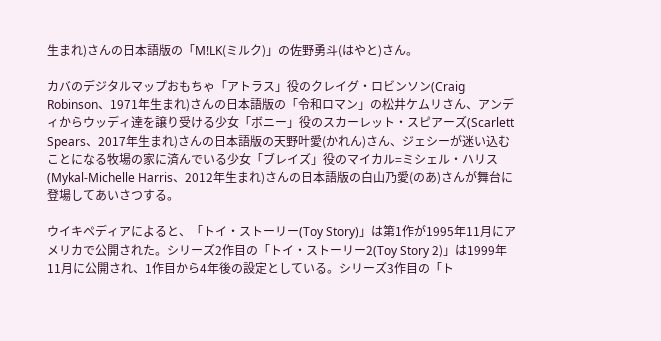生まれ)さんの日本語版の「M!LK(ミルク)」の佐野勇斗(はやと)さん。

カバのデジタルマップおもちゃ「アトラス」役のクレイグ・ロビンソン(Craig Robinson、1971年生まれ)さんの日本語版の「令和ロマン」の松井ケムリさん、アンディからウッディ達を譲り受ける少女「ボニー」役のスカーレット・スピアーズ(Scarlett Spears、2017年生まれ)さんの日本語版の天野叶愛(かれん)さん、ジェシーが迷い込むことになる牧場の家に済んでいる少女「ブレイズ」役のマイカル=ミシェル・ハリス(Mykal-Michelle Harris、2012年生まれ)さんの日本語版の白山乃愛(のあ)さんが舞台に登場してあいさつする。

ウイキペディアによると、「トイ・ストーリー(Toy Story)」は第1作が1995年11月にアメリカで公開された。シリーズ2作目の「トイ・ストーリー2(Toy Story 2)」は1999年11月に公開され、1作目から4年後の設定としている。シリーズ3作目の「ト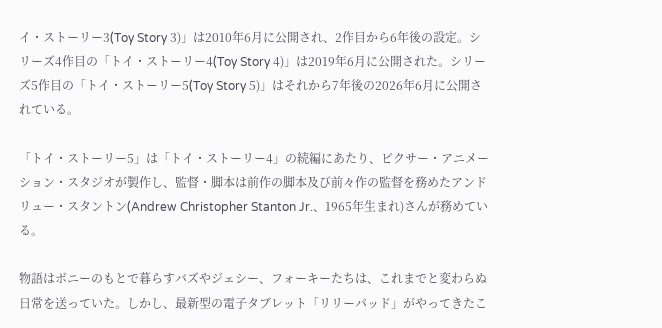イ・ストーリー3(Toy Story 3)」は2010年6月に公開され、2作目から6年後の設定。シリーズ4作目の「トイ・ストーリー4(Toy Story 4)」は2019年6月に公開された。シリーズ5作目の「トイ・ストーリー5(Toy Story 5)」はそれから7年後の2026年6月に公開されている。

「トイ・ストーリー5」は「トイ・ストーリー4」の続編にあたり、ピクサー・アニメーション・スタジオが製作し、監督・脚本は前作の脚本及び前々作の監督を務めたアンドリュー・スタントン(Andrew Christopher Stanton Jr.、1965年生まれ)さんが務めている。

物語はボニーのもとで暮らすバズやジェシー、フォーキーたちは、これまでと変わらぬ日常を送っていた。しかし、最新型の電子タブレット「リリーパッド」がやってきたこ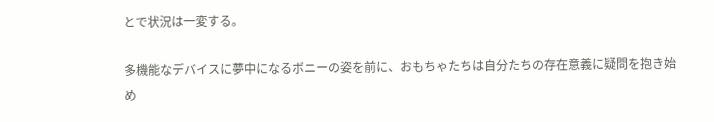とで状況は一変する。

多機能なデバイスに夢中になるボニーの姿を前に、おもちゃたちは自分たちの存在意義に疑問を抱き始め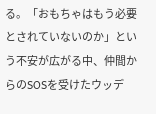る。「おもちゃはもう必要とされていないのか」という不安が広がる中、仲間からのSOSを受けたウッデ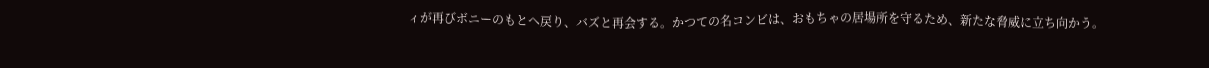ィが再びボニーのもとへ戻り、バズと再会する。かつての名コンビは、おもちゃの居場所を守るため、新たな脅威に立ち向かう。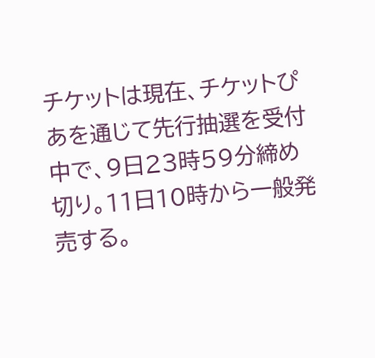チケットは現在、チケットぴあを通じて先行抽選を受付中で、9日23時59分締め切り。11日10時から一般発売する。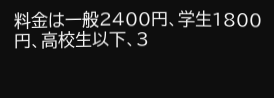料金は一般2400円、学生1800円、高校生以下、3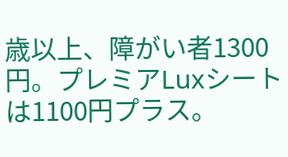歳以上、障がい者1300円。プレミアLuxシートは1100円プラス。